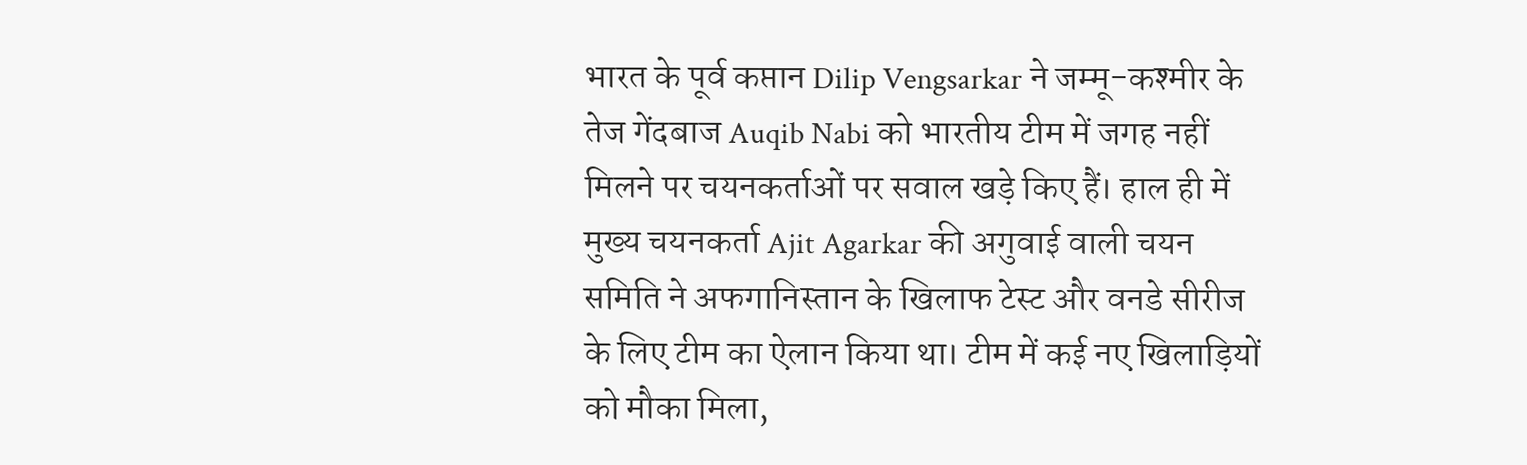भारत के पूर्व कप्तान Dilip Vengsarkar ने जम्मू-कश्मीर के तेज गेंदबाज Auqib Nabi को भारतीय टीम में जगह नहीं मिलने पर चयनकर्ताओं पर सवाल खड़े किए हैं। हाल ही में मुख्य चयनकर्ता Ajit Agarkar की अगुवाई वाली चयन समिति ने अफगानिस्तान के खिलाफ टेस्ट और वनडे सीरीज के लिए टीम का ऐलान किया था। टीम में कई नए खिलाड़ियों को मौका मिला,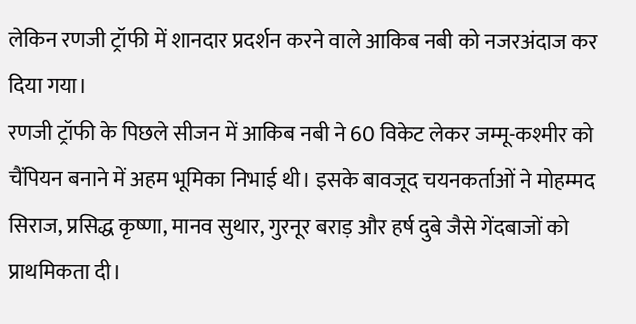लेकिन रणजी ट्रॉफी में शानदार प्रदर्शन करने वाले आकिब नबी को नजरअंदाज कर दिया गया।
रणजी ट्रॉफी के पिछले सीजन में आकिब नबी ने 60 विकेट लेकर जम्मू-कश्मीर को चैंपियन बनाने में अहम भूमिका निभाई थी। इसके बावजूद चयनकर्ताओं ने मोहम्मद सिराज, प्रसिद्ध कृष्णा, मानव सुथार, गुरनूर बराड़ और हर्ष दुबे जैसे गेंदबाजों को प्राथमिकता दी।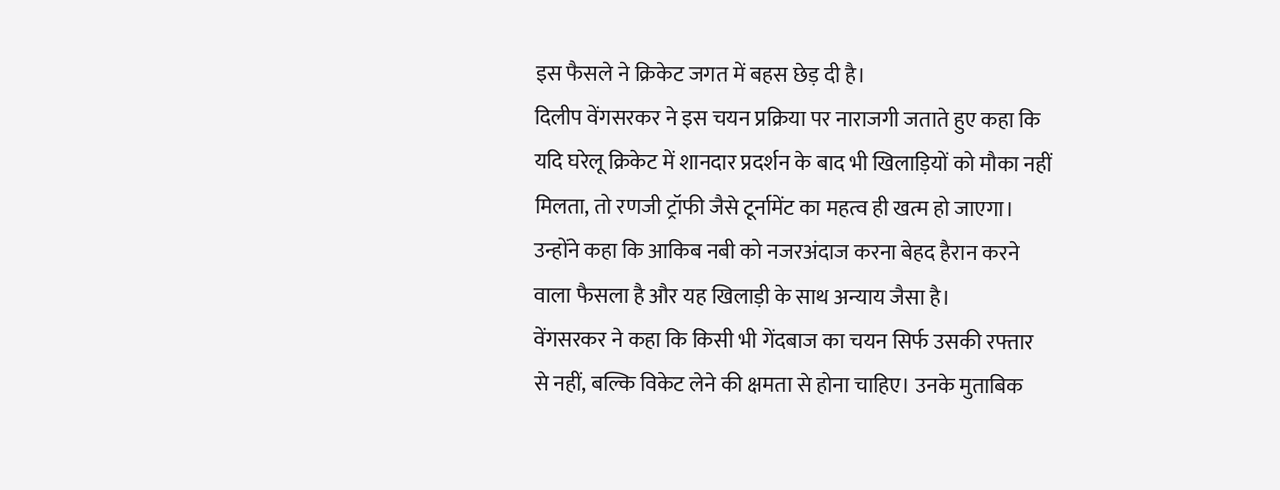इस फैसले ने क्रिकेट जगत में बहस छेड़ दी है।
दिलीप वेंगसरकर ने इस चयन प्रक्रिया पर नाराजगी जताते हुए कहा कि यदि घरेलू क्रिकेट में शानदार प्रदर्शन के बाद भी खिलाड़ियों को मौका नहीं मिलता, तो रणजी ट्रॉफी जैसे टूर्नामेंट का महत्व ही खत्म हो जाएगा। उन्होंने कहा कि आकिब नबी को नजरअंदाज करना बेहद हैरान करने वाला फैसला है और यह खिलाड़ी के साथ अन्याय जैसा है।
वेंगसरकर ने कहा कि किसी भी गेंदबाज का चयन सिर्फ उसकी रफ्तार से नहीं, बल्कि विकेट लेने की क्षमता से होना चाहिए। उनके मुताबिक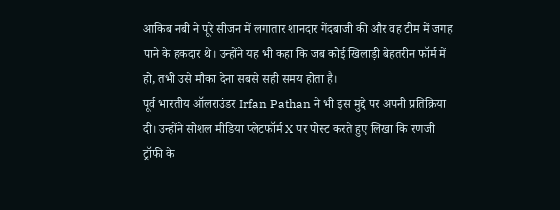आकिब नबी ने पूरे सीजन में लगातार शानदार गेंदबाजी की और वह टीम में जगह पाने के हकदार थे। उन्होंने यह भी कहा कि जब कोई खिलाड़ी बेहतरीन फॉर्म में हो, तभी उसे मौका देना सबसे सही समय होता है।
पूर्व भारतीय ऑलराउंडर Irfan Pathan ने भी इस मुद्दे पर अपनी प्रतिक्रिया दी। उन्होंने सोशल मीडिया प्लेटफॉर्म X पर पोस्ट करते हुए लिखा कि रणजी ट्रॉफी के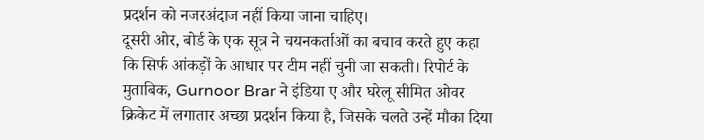प्रदर्शन को नजरअंदाज नहीं किया जाना चाहिए।
दूसरी ओर, बोर्ड के एक सूत्र ने चयनकर्ताओं का बचाव करते हुए कहा कि सिर्फ आंकड़ों के आधार पर टीम नहीं चुनी जा सकती। रिपोर्ट के मुताबिक, Gurnoor Brar ने इंडिया ए और घरेलू सीमित ओवर क्रिकेट में लगातार अच्छा प्रदर्शन किया है, जिसके चलते उन्हें मौका दिया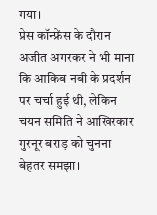गया।
प्रेस कॉन्फ्रेंस के दौरान अजीत अगरकर ने भी माना कि आकिब नबी के प्रदर्शन पर चर्चा हुई थी, लेकिन चयन समिति ने आखिरकार गुरनूर बराड़ को चुनना बेहतर समझा।